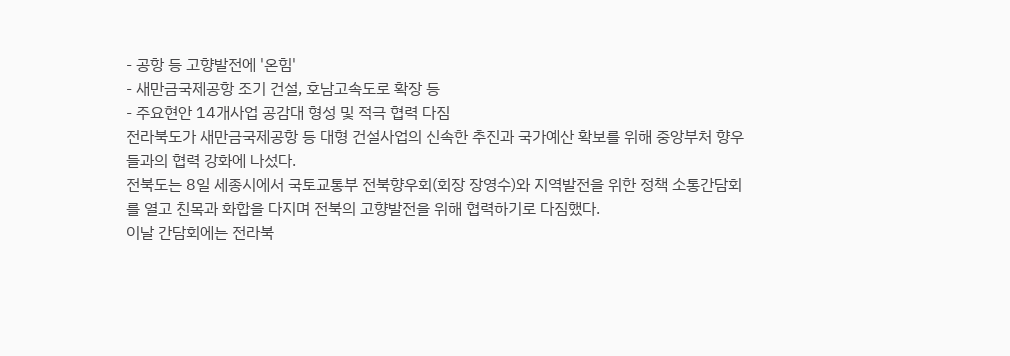- 공항 등 고향발전에 '온힘'
- 새만금국제공항 조기 건설, 호남고속도로 확장 등
- 주요현안 14개사업 공감대 형성 및 적극 협력 다짐
전라북도가 새만금국제공항 등 대형 건설사업의 신속한 추진과 국가예산 확보를 위해 중앙부처 향우들과의 협력 강화에 나섰다.
전북도는 8일 세종시에서 국토교통부 전북향우회(회장 장영수)와 지역발전을 위한 정책 소통간담회를 열고 친목과 화합을 다지며 전북의 고향발전을 위해 협력하기로 다짐했다.
이날 간담회에는 전라북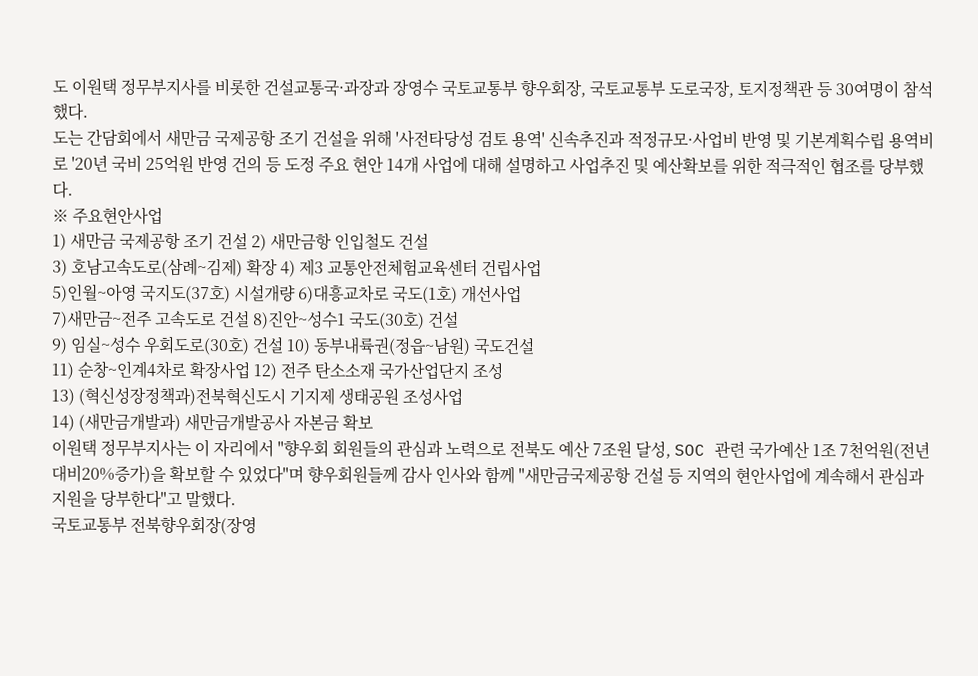도 이원택 정무부지사를 비롯한 건설교통국·과장과 장영수 국토교통부 향우회장, 국토교통부 도로국장, 토지정책관 등 30여명이 참석했다.
도는 간담회에서 새만금 국제공항 조기 건설을 위해 '사전타당성 검토 용역' 신속추진과 적정규모·사업비 반영 및 기본계획수립 용역비로 '20년 국비 25억원 반영 건의 등 도정 주요 현안 14개 사업에 대해 설명하고 사업추진 및 예산확보를 위한 적극적인 협조를 당부했다.
※ 주요현안사업
1) 새만금 국제공항 조기 건설 2) 새만금항 인입철도 건설
3) 호남고속도로(삼례~김제) 확장 4) 제3 교통안전체험교육센터 건립사업
5)인월~아영 국지도(37호) 시설개량 6)대흥교차로 국도(1호) 개선사업
7)새만금~전주 고속도로 건설 8)진안~성수1 국도(30호) 건설
9) 임실~성수 우회도로(30호) 건설 10) 동부내륙권(정읍~남원) 국도건설
11) 순창~인계4차로 확장사업 12) 전주 탄소소재 국가산업단지 조성
13) (혁신성장정책과)전북혁신도시 기지제 생태공원 조성사업
14) (새만금개발과) 새만금개발공사 자본금 확보
이원택 정무부지사는 이 자리에서 "향우회 회원들의 관심과 노력으로 전북도 예산 7조원 달성, SOC 관련 국가예산 1조 7천억원(전년대비20%증가)을 확보할 수 있었다"며 향우회원들께 감사 인사와 함께 "새만금국제공항 건설 등 지역의 현안사업에 계속해서 관심과 지원을 당부한다"고 말했다.
국토교통부 전북향우회장(장영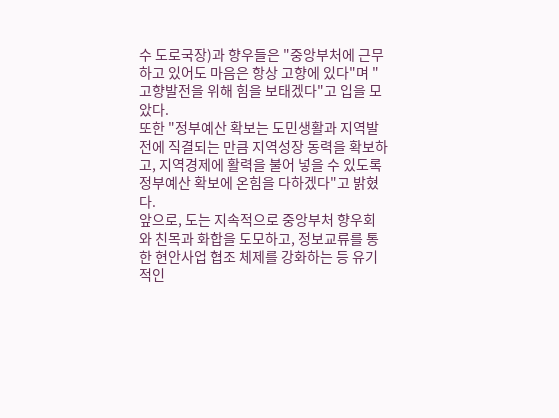수 도로국장)과 향우들은 "중앙부처에 근무하고 있어도 마음은 항상 고향에 있다"며 "고향발전을 위해 힘을 보태겠다"고 입을 모았다.
또한 "정부예산 확보는 도민생활과 지역발전에 직결되는 만큼 지역성장 동력을 확보하고, 지역경제에 활력을 불어 넣을 수 있도록 정부예산 확보에 온힘을 다하겠다"고 밝혔다.
앞으로, 도는 지속적으로 중앙부처 향우회와 친목과 화합을 도모하고, 정보교류를 통한 현안사업 협조 체제를 강화하는 등 유기적인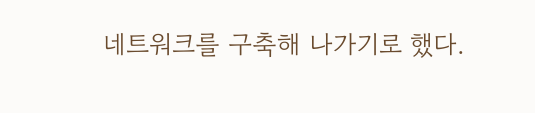네트워크를 구축해 나가기로 했다.